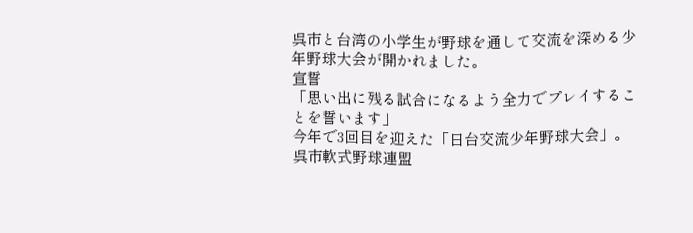呉市と台湾の小学生が野球を通して交流を深める少年野球大会が開かれました。
宣誓
「思い出に残る試合になるよう全力でプレイすることを誓います」
今年で3回目を迎えた「日台交流少年野球大会」。
呉市軟式野球連盟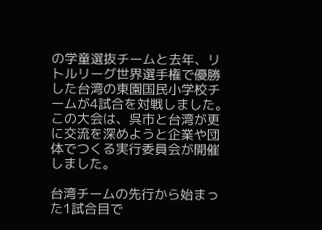の学童選抜チームと去年、リトルリーグ世界選手権で優勝した台湾の東園国民小学校チームが4試合を対戦しました。
この大会は、呉市と台湾が更に交流を深めようと企業や団体でつくる実行委員会が開催しました。

台湾チームの先行から始まった1試合目で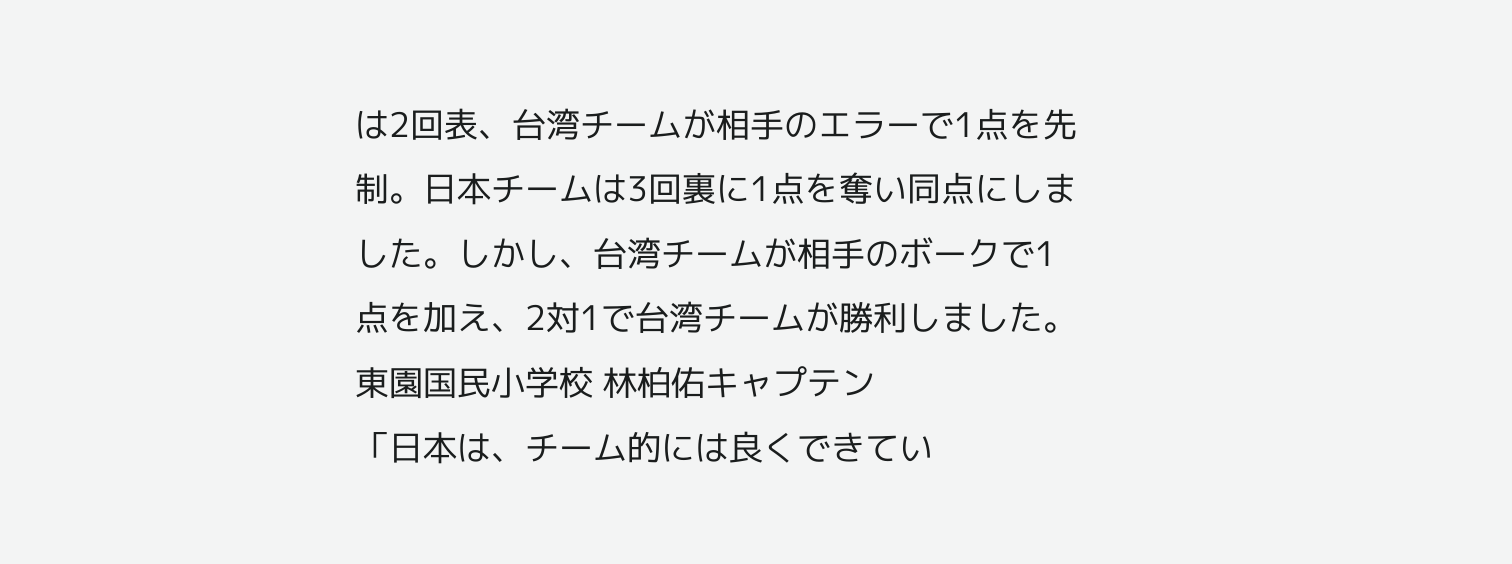は2回表、台湾チームが相手のエラーで1点を先制。日本チームは3回裏に1点を奪い同点にしました。しかし、台湾チームが相手のボークで1点を加え、2対1で台湾チームが勝利しました。
東園国民小学校 林柏佑キャプテン
「日本は、チーム的には良くできてい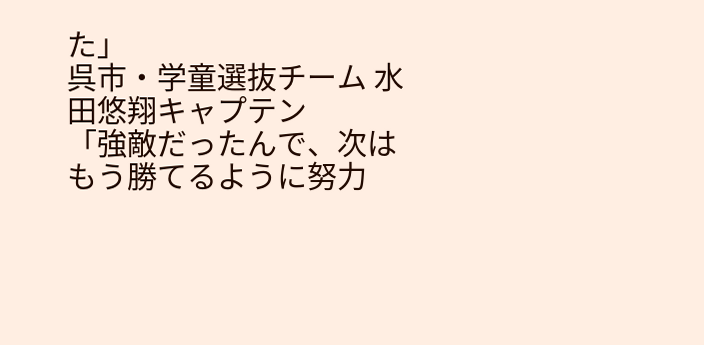た」
呉市・学童選抜チーム 水田悠翔キャプテン
「強敵だったんで、次はもう勝てるように努力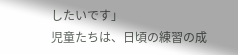したいです」
児童たちは、日頃の練習の成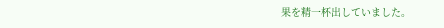果を精一杯出していました。